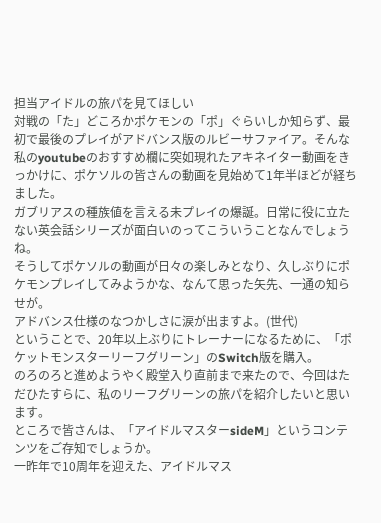担当アイドルの旅パを見てほしい
対戦の「た」どころかポケモンの「ポ」ぐらいしか知らず、最初で最後のプレイがアドバンス版のルビーサファイア。そんな私のyoutubeのおすすめ欄に突如現れたアキネイター動画をきっかけに、ポケソルの皆さんの動画を見始めて1年半ほどが経ちました。
ガブリアスの種族値を言える未プレイの爆誕。日常に役に立たない英会話シリーズが面白いのってこういうことなんでしょうね。
そうしてポケソルの動画が日々の楽しみとなり、久しぶりにポケモンプレイしてみようかな、なんて思った矢先、一通の知らせが。
アドバンス仕様のなつかしさに涙が出ますよ。(世代)
ということで、20年以上ぶりにトレーナーになるために、「ポケットモンスターリーフグリーン」のSwitch版を購入。
のろのろと進めようやく殿堂入り直前まで来たので、今回はただひたすらに、私のリーフグリーンの旅パを紹介したいと思います。
ところで皆さんは、「アイドルマスターsideM」というコンテンツをご存知でしょうか。
一昨年で10周年を迎えた、アイドルマス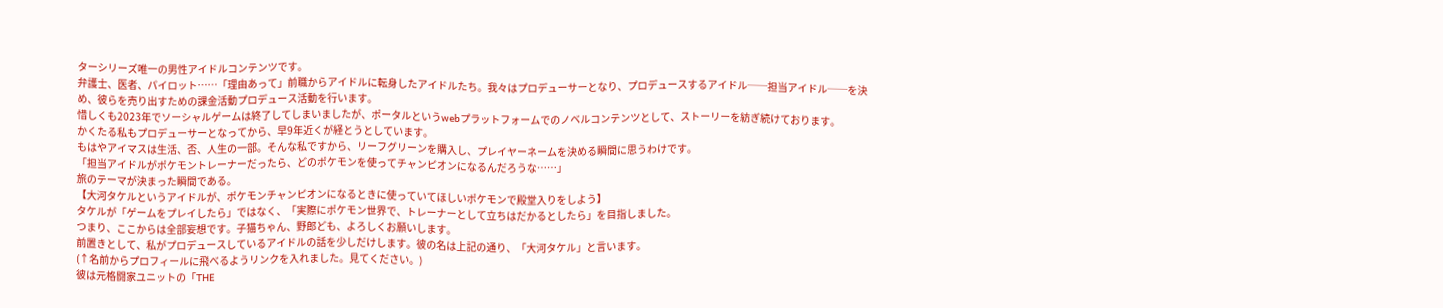ターシリーズ唯一の男性アイドルコンテンツです。
弁護士、医者、パイロット……「理由あって」前職からアイドルに転身したアイドルたち。我々はプロデューサーとなり、プロデュースするアイドル──担当アイドル──を決め、彼らを売り出すための課金活動プロデュース活動を行います。
惜しくも2023年でソーシャルゲームは終了してしまいましたが、ポータルというwebプラットフォームでのノベルコンテンツとして、ストーリーを紡ぎ続けております。
かくたる私もプロデューサーとなってから、早9年近くが経とうとしています。
もはやアイマスは生活、否、人生の一部。そんな私ですから、リーフグリーンを購入し、プレイヤーネームを決める瞬間に思うわけです。
「担当アイドルがポケモントレーナーだったら、どのポケモンを使ってチャンピオンになるんだろうな……」
旅のテーマが決まった瞬間である。
【大河タケルというアイドルが、ポケモンチャンピオンになるときに使っていてほしいポケモンで殿堂入りをしよう】
タケルが「ゲームをプレイしたら」ではなく、「実際にポケモン世界で、トレーナーとして立ちはだかるとしたら」を目指しました。
つまり、ここからは全部妄想です。子猫ちゃん、野郎ども、よろしくお願いします。
前置きとして、私がプロデュースしているアイドルの話を少しだけします。彼の名は上記の通り、「大河タケル」と言います。
(↑名前からプロフィールに飛べるようリンクを入れました。見てください。)
彼は元格闘家ユニットの「THE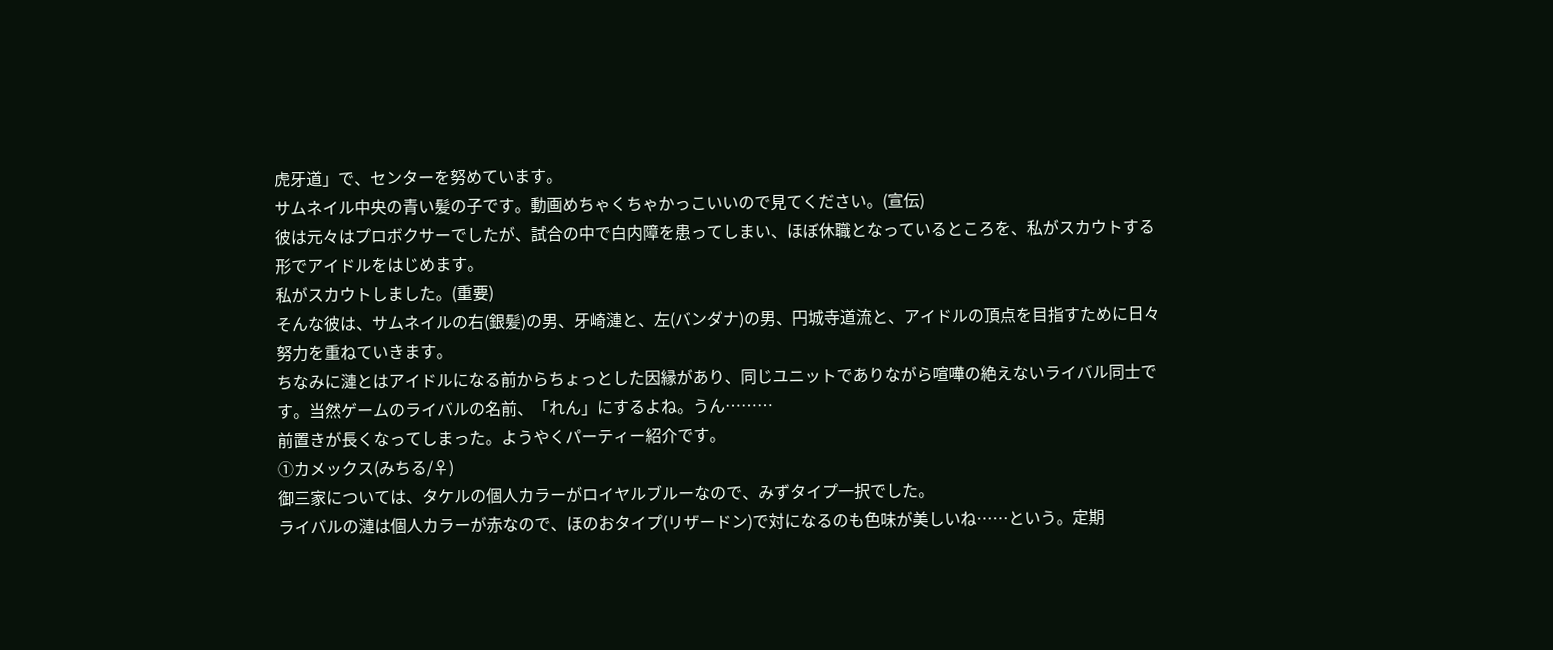虎牙道」で、センターを努めています。
サムネイル中央の青い髪の子です。動画めちゃくちゃかっこいいので見てください。(宣伝)
彼は元々はプロボクサーでしたが、試合の中で白内障を患ってしまい、ほぼ休職となっているところを、私がスカウトする形でアイドルをはじめます。
私がスカウトしました。(重要)
そんな彼は、サムネイルの右(銀髪)の男、牙崎漣と、左(バンダナ)の男、円城寺道流と、アイドルの頂点を目指すために日々努力を重ねていきます。
ちなみに漣とはアイドルになる前からちょっとした因縁があり、同じユニットでありながら喧嘩の絶えないライバル同士です。当然ゲームのライバルの名前、「れん」にするよね。うん………
前置きが長くなってしまった。ようやくパーティー紹介です。
①カメックス(みちる/♀)
御三家については、タケルの個人カラーがロイヤルブルーなので、みずタイプ一択でした。
ライバルの漣は個人カラーが赤なので、ほのおタイプ(リザードン)で対になるのも色味が美しいね……という。定期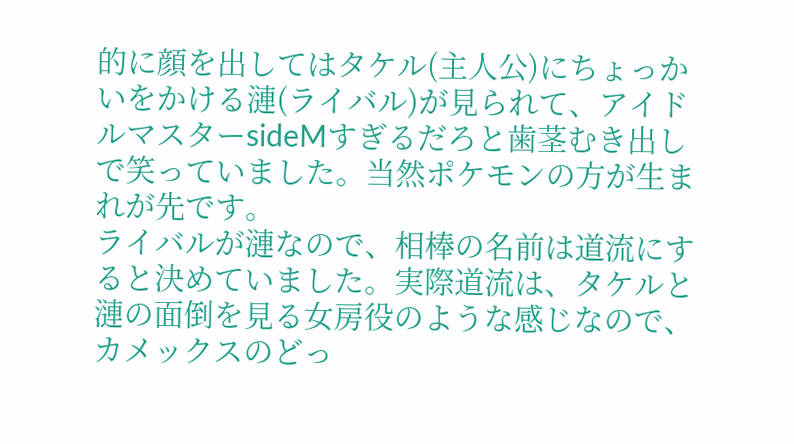的に顔を出してはタケル(主人公)にちょっかいをかける漣(ライバル)が見られて、アイドルマスターsideMすぎるだろと歯茎むき出しで笑っていました。当然ポケモンの方が生まれが先です。
ライバルが漣なので、相棒の名前は道流にすると決めていました。実際道流は、タケルと漣の面倒を見る女房役のような感じなので、カメックスのどっ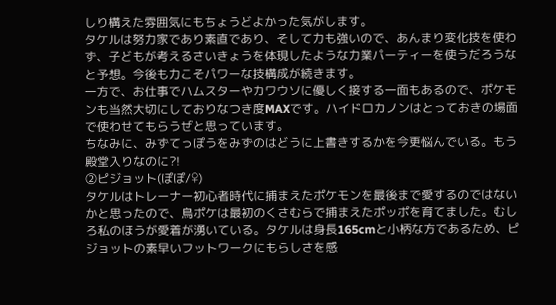しり構えた雰囲気にもちょうどよかった気がします。
タケルは努力家であり素直であり、そして力も強いので、あんまり変化技を使わず、子どもが考えるさいきょうを体現したような力業パーティーを使うだろうなと予想。今後も力こそパワーな技構成が続きます。
一方で、お仕事でハムスターやカワウソに優しく接する一面もあるので、ポケモンも当然大切にしておりなつき度MAXです。ハイドロカノンはとっておきの場面で使わせてもらうぜと思っています。
ちなみに、みずてっぽうをみずのはどうに上書きするかを今更悩んでいる。もう殿堂入りなのに?!
②ピジョット(ぽぽ/♀)
タケルはトレーナー初心者時代に捕まえたポケモンを最後まで愛するのではないかと思ったので、鳥ポケは最初のくさむらで捕まえたポッポを育てました。むしろ私のほうが愛着が湧いている。タケルは身長165cmと小柄な方であるため、ピジョットの素早いフットワークにもらしさを感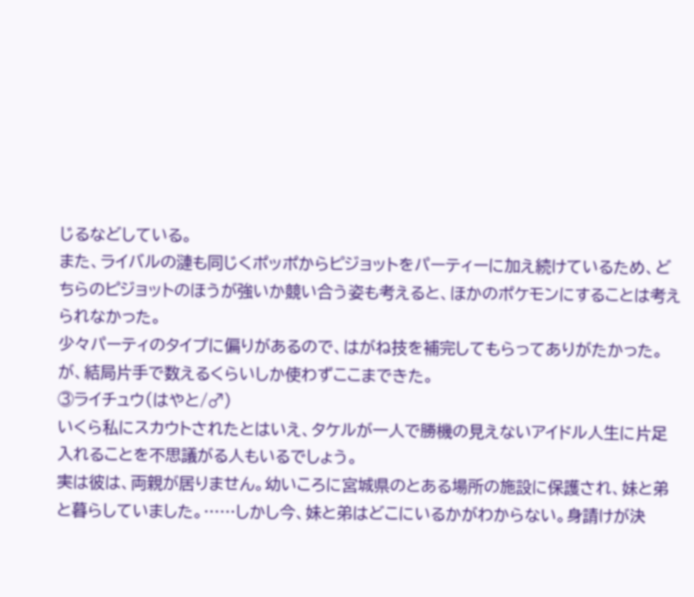じるなどしている。
また、ライバルの漣も同じくポッポからピジョットをパーティーに加え続けているため、どちらのピジョットのほうが強いか競い合う姿も考えると、ほかのポケモンにすることは考えられなかった。
少々パーティのタイプに偏りがあるので、はがね技を補完してもらってありがたかった。が、結局片手で数えるくらいしか使わずここまできた。
③ライチュウ(はやと/♂)
いくら私にスカウトされたとはいえ、タケルが一人で勝機の見えないアイドル人生に片足入れることを不思議がる人もいるでしょう。
実は彼は、両親が居りません。幼いころに宮城県のとある場所の施設に保護され、妹と弟と暮らしていました。……しかし今、妹と弟はどこにいるかがわからない。身請けが決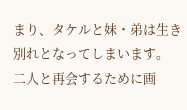まり、タケルと妹・弟は生き別れとなってしまいます。
二人と再会するために画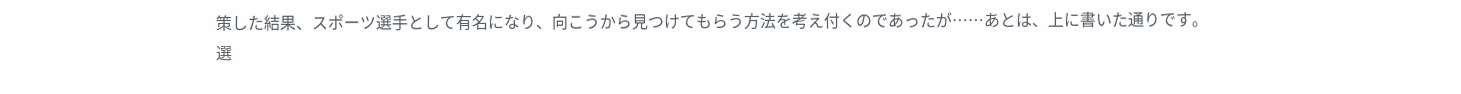策した結果、スポーツ選手として有名になり、向こうから見つけてもらう方法を考え付くのであったが……あとは、上に書いた通りです。
選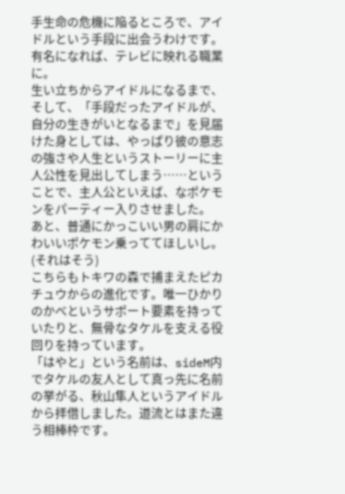手生命の危機に陥るところで、アイドルという手段に出会うわけです。有名になれば、テレビに映れる職業に。
生い立ちからアイドルになるまで、そして、「手段だったアイドルが、自分の生きがいとなるまで」を見届けた身としては、やっぱり彼の意志の強さや人生というストーリーに主人公性を見出してしまう……ということで、主人公といえば、なポケモンをパーティー入りさせました。
あと、普通にかっこいい男の肩にかわいいポケモン乗っててほしいし。(それはそう)
こちらもトキワの森で捕まえたピカチュウからの進化です。唯一ひかりのかべというサポート要素を持っていたりと、無骨なタケルを支える役回りを持っています。
「はやと」という名前は、sideM内でタケルの友人として真っ先に名前の挙がる、秋山隼人というアイドルから拝借しました。道流とはまた違う相棒枠です。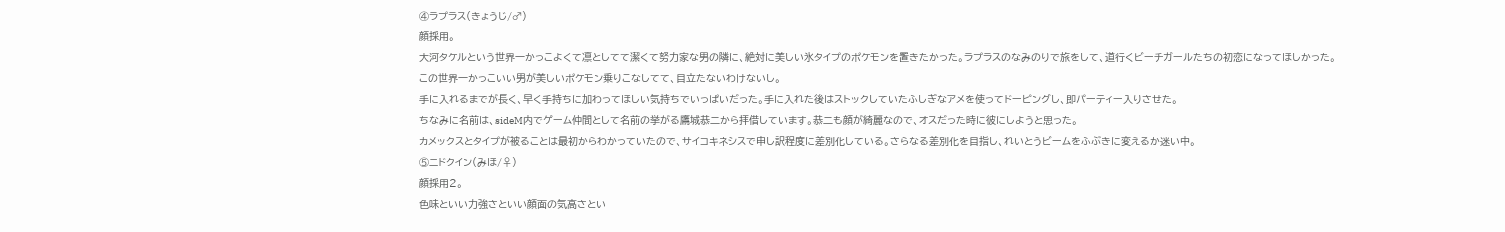④ラプラス(きょうじ/♂)
顔採用。
大河タケルという世界一かっこよくて凛としてて潔くて努力家な男の隣に、絶対に美しい氷タイプのポケモンを置きたかった。ラプラスのなみのりで旅をして、道行くビーチガールたちの初恋になってほしかった。
この世界一かっこいい男が美しいポケモン乗りこなしてて、目立たないわけないし。
手に入れるまでが長く、早く手持ちに加わってほしい気持ちでいっぱいだった。手に入れた後はストックしていたふしぎなアメを使ってドーピングし、即パーティー入りさせた。
ちなみに名前は、sideM内でゲーム仲間として名前の挙がる鷹城恭二から拝借しています。恭二も顔が綺麗なので、オスだった時に彼にしようと思った。
カメックスとタイプが被ることは最初からわかっていたので、サイコキネシスで申し訳程度に差別化している。さらなる差別化を目指し、れいとうビームをふぶきに変えるか迷い中。
⑤ニドクイン(みほ/♀)
顔採用2。
色味といい力強さといい顔面の気高さとい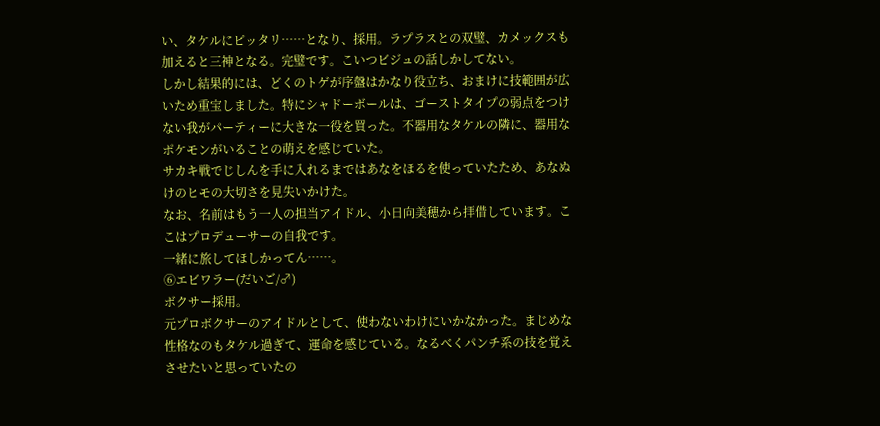い、タケルにピッタリ……となり、採用。ラプラスとの双璧、カメックスも加えると三神となる。完璧です。こいつビジュの話しかしてない。
しかし結果的には、どくのトゲが序盤はかなり役立ち、おまけに技範囲が広いため重宝しました。特にシャドーボールは、ゴーストタイプの弱点をつけない我がパーティーに大きな一役を買った。不器用なタケルの隣に、器用なポケモンがいることの萌えを感じていた。
サカキ戦でじしんを手に入れるまではあなをほるを使っていたため、あなぬけのヒモの大切さを見失いかけた。
なお、名前はもう一人の担当アイドル、小日向美穂から拝借しています。ここはプロデューサーの自我です。
一緒に旅してほしかってん……。
⑥エビワラー(だいご/♂)
ボクサー採用。
元プロボクサーのアイドルとして、使わないわけにいかなかった。まじめな性格なのもタケル過ぎて、運命を感じている。なるべくパンチ系の技を覚えさせたいと思っていたの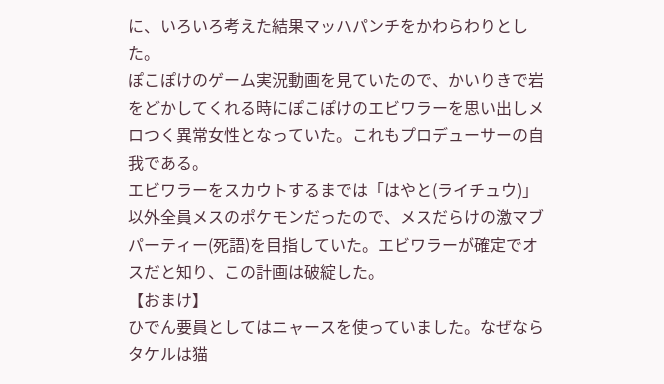に、いろいろ考えた結果マッハパンチをかわらわりとした。
ぽこぽけのゲーム実況動画を見ていたので、かいりきで岩をどかしてくれる時にぽこぽけのエビワラーを思い出しメロつく異常女性となっていた。これもプロデューサーの自我である。
エビワラーをスカウトするまでは「はやと(ライチュウ)」以外全員メスのポケモンだったので、メスだらけの激マブパーティー(死語)を目指していた。エビワラーが確定でオスだと知り、この計画は破綻した。
【おまけ】
ひでん要員としてはニャースを使っていました。なぜならタケルは猫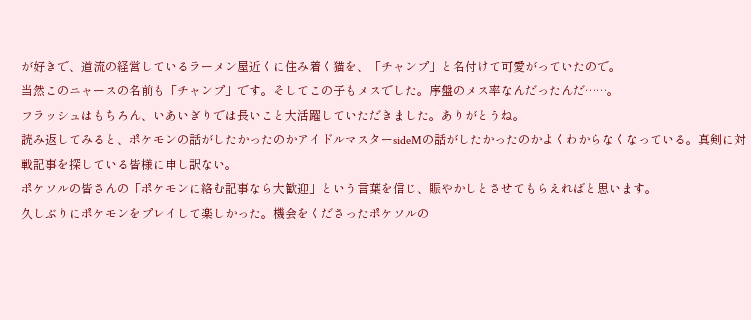が好きで、道流の経営しているラーメン屋近くに住み着く猫を、「チャンプ」と名付けて可愛がっていたので。
当然このニャースの名前も「チャンプ」です。そしてこの子もメスでした。序盤のメス率なんだったんだ……。
フラッシュはもちろん、いあいぎりでは長いこと大活躍していただきました。ありがとうね。
読み返してみると、ポケモンの話がしたかったのかアイドルマスターsideMの話がしたかったのかよくわからなくなっている。真剣に対戦記事を探している皆様に申し訳ない。
ポケソルの皆さんの「ポケモンに絡む記事なら大歓迎」という言葉を信じ、賑やかしとさせてもらえればと思います。
久しぶりにポケモンをプレイして楽しかった。機会をくださったポケソルの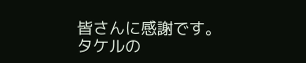皆さんに感謝です。
タケルの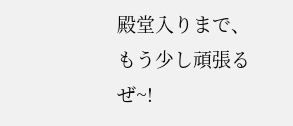殿堂入りまで、もう少し頑張るぜ~!